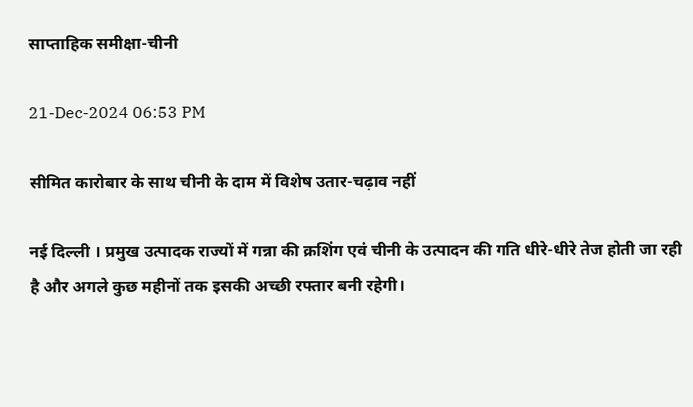साप्ताहिक समीक्षा-चीनी

21-Dec-2024 06:53 PM

सीमित कारोबार के साथ चीनी के दाम में विशेष उतार-चढ़ाव नहीं

नई दिल्ली । प्रमुख उत्पादक राज्यों में गन्ना की क्रशिंग एवं चीनी के उत्पादन की गति धीरे-धीरे तेज होती जा रही है और अगले कुछ महीनों तक इसकी अच्छी रफ्तार बनी रहेगी।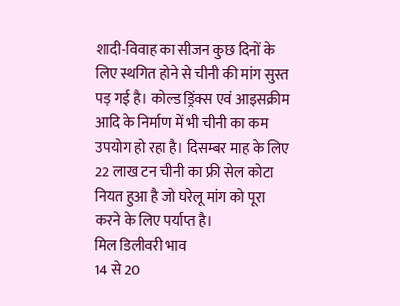शादी-विवाह का सीजन कुछ दिनों के लिए स्थगित होने से चीनी की मांग सुस्त पड़ गई है। कोल्ड ड्रिंक्स एवं आइसक्रीम आदि के निर्माण में भी चीनी का कम उपयोग हो रहा है। दिसम्बर माह के लिए 22 लाख टन चीनी का फ्री सेल कोटा नियत हुआ है जो घरेलू मांग को पूरा करने के लिए पर्याप्त है।
मिल डिलीवरी भाव
14 से 20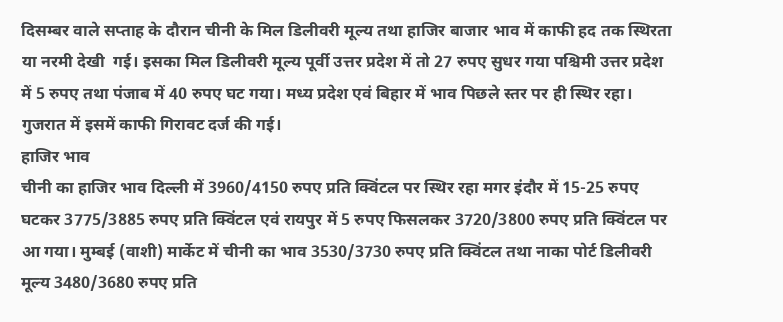दिसम्बर वाले सप्ताह के दौरान चीनी के मिल डिलीवरी मूल्य तथा हाजिर बाजार भाव में काफी हद तक स्थिरता या नरमी देखी  गई। इसका मिल डिलीवरी मूल्य पूर्वी उत्तर प्रदेश में तो 27 रुपए सुधर गया पश्चिमी उत्तर प्रदेश में 5 रुपए तथा पंजाब में 40 रुपए घट गया। मध्य प्रदेश एवं बिहार में भाव पिछले स्तर पर ही स्थिर रहा। गुजरात में इसमें काफी गिरावट दर्ज की गई।
हाजिर भाव
चीनी का हाजिर भाव दिल्ली में 3960/4150 रुपए प्रति क्विंटल पर स्थिर रहा मगर इंदौर में 15-25 रुपए घटकर 3775/3885 रुपए प्रति क्विंटल एवं रायपुर में 5 रुपए फिसलकर 3720/3800 रुपए प्रति क्विंटल पर आ गया। मुम्बई (वाशी) मार्केट में चीनी का भाव 3530/3730 रुपए प्रति क्विंटल तथा नाका पोर्ट डिलीवरी मूल्य 3480/3680 रुपए प्रति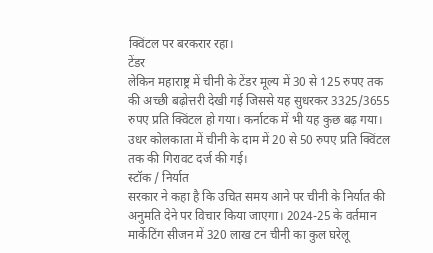क्विंटल पर बरकरार रहा।
टेंडर
लेकिन महाराष्ट्र में चीनी के टेंडर मूल्य में 30 से 125 रुपए तक की अच्छी बढ़ोत्तरी देखी गई जिससे यह सुधरकर 3325/3655 रुपए प्रति क्विंटल हो गया। कर्नाटक में भी यह कुछ बढ़ गया। उधर कोलकाता में चीनी के दाम में 20 से 50 रुपए प्रति क्विंटल तक की गिरावट दर्ज की गई।
स्टॉक / निर्यात
सरकार ने कहा है कि उचित समय आने पर चीनी के निर्यात की अनुमति देने पर विचार किया जाएगा। 2024-25 के वर्तमान मार्केटिंग सीजन में 320 लाख टन चीनी का कुल घरेलू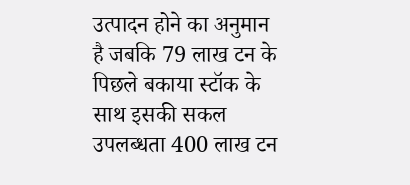उत्पादन होने का अनुमान है जबकि 79 लाख टन के पिछले बकाया स्टॉक के साथ इसकी सकल उपलब्धता 400 लाख टन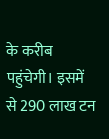के करीब पहुंचेगी। इसमें से 290 लाख टन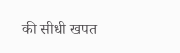की सीधी खपत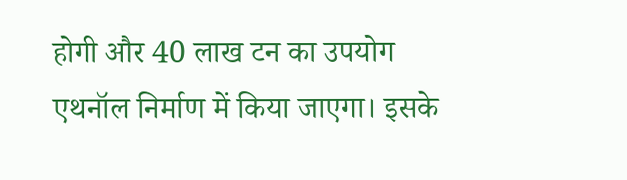होगी और 40 लाख टन का उपयोग एथनॉल निर्माण में किया जाएगा। इसके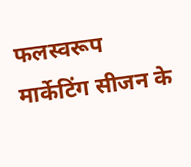फलस्वरूप मार्केटिंग सीजन के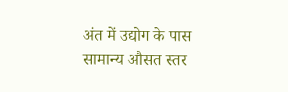अंत में उद्योग के पास सामान्य औसत स्तर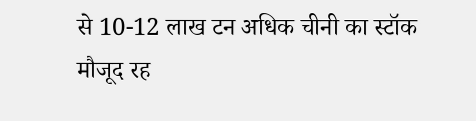से 10-12 लाख टन अधिक चीनी का स्टॉक मौजूद रह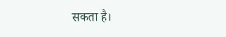सकता है।